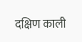दक्षिण काली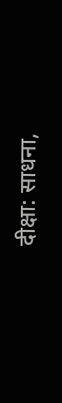दीक्षा: साधना,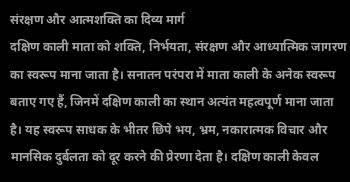संरक्षण और आत्मशक्ति का दिव्य मार्ग
दक्षिण काली माता को शक्ति, निर्भयता, संरक्षण और आध्यात्मिक जागरण का स्वरूप माना जाता है। सनातन परंपरा में माता काली के अनेक स्वरूप बताए गए हैं, जिनमें दक्षिण काली का स्थान अत्यंत महत्वपूर्ण माना जाता है। यह स्वरूप साधक के भीतर छिपे भय, भ्रम, नकारात्मक विचार और मानसिक दुर्बलता को दूर करने की प्रेरणा देता है। दक्षिण काली केवल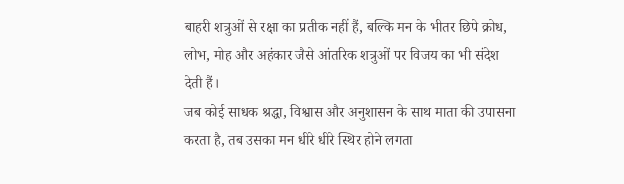बाहरी शत्रुओं से रक्षा का प्रतीक नहीं हैं, बल्कि मन के भीतर छिपे क्रोध, लोभ, मोह और अहंकार जैसे आंतरिक शत्रुओं पर विजय का भी संदेश देती हैं।
जब कोई साधक श्रद्धा, विश्वास और अनुशासन के साथ माता की उपासना करता है, तब उसका मन धीरे धीरे स्थिर होने लगता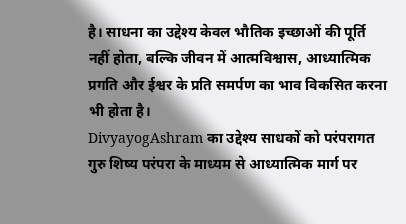है। साधना का उद्देश्य केवल भौतिक इच्छाओं की पूर्ति नहीं होता, बल्कि जीवन में आत्मविश्वास, आध्यात्मिक प्रगति और ईश्वर के प्रति समर्पण का भाव विकसित करना भी होता है।
DivyayogAshram का उद्देश्य साधकों को परंपरागत गुरु शिष्य परंपरा के माध्यम से आध्यात्मिक मार्ग पर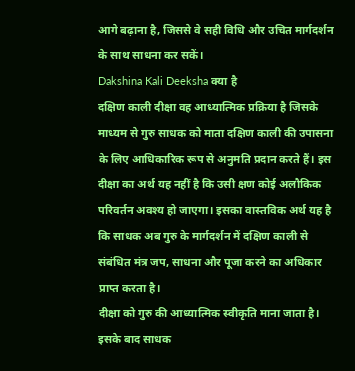आगे बढ़ाना है, जिससे वे सही विधि और उचित मार्गदर्शन के साथ साधना कर सकें।
Dakshina Kali Deeksha क्या है
दक्षिण काली दीक्षा वह आध्यात्मिक प्रक्रिया है जिसके माध्यम से गुरु साधक को माता दक्षिण काली की उपासना के लिए आधिकारिक रूप से अनुमति प्रदान करते हैं। इस दीक्षा का अर्थ यह नहीं है कि उसी क्षण कोई अलौकिक परिवर्तन अवश्य हो जाएगा। इसका वास्तविक अर्थ यह है कि साधक अब गुरु के मार्गदर्शन में दक्षिण काली से संबंधित मंत्र जप, साधना और पूजा करने का अधिकार प्राप्त करता है।
दीक्षा को गुरु की आध्यात्मिक स्वीकृति माना जाता है। इसके बाद साधक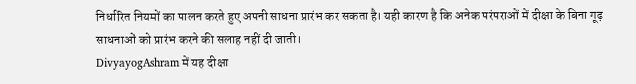निर्धारित नियमों का पालन करते हुए अपनी साधना प्रारंभ कर सकता है। यही कारण है कि अनेक परंपराओं में दीक्षा के बिना गूढ़ साधनाओं को प्रारंभ करने की सलाह नहीं दी जाती।
DivyayogAshram में यह दीक्षा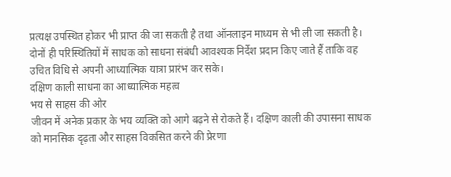प्रत्यक्ष उपस्थित होकर भी प्राप्त की जा सकती है तथा ऑनलाइन माध्यम से भी ली जा सकती है। दोनों ही परिस्थितियों में साधक को साधना संबंधी आवश्यक निर्देश प्रदान किए जाते हैं ताकि वह उचित विधि से अपनी आध्यात्मिक यात्रा प्रारंभ कर सके।
दक्षिण काली साधना का आध्यात्मिक महत्व
भय से साहस की ओर
जीवन में अनेक प्रकार के भय व्यक्ति को आगे बढ़ने से रोकते हैं। दक्षिण काली की उपासना साधक को मानसिक दृढ़ता और साहस विकसित करने की प्रेरणा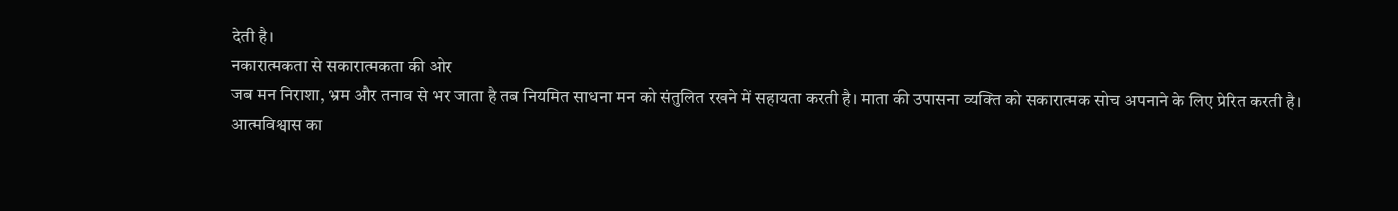देती है।
नकारात्मकता से सकारात्मकता की ओर
जब मन निराशा, भ्रम और तनाव से भर जाता है तब नियमित साधना मन को संतुलित रखने में सहायता करती है। माता की उपासना व्यक्ति को सकारात्मक सोच अपनाने के लिए प्रेरित करती है।
आत्मविश्वास का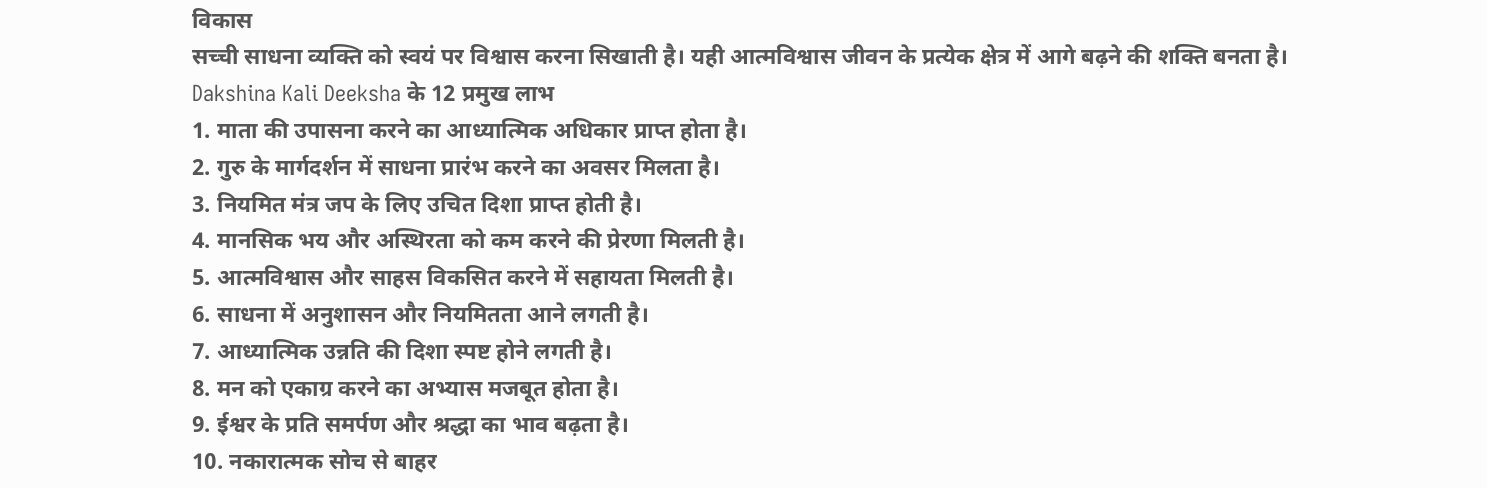विकास
सच्ची साधना व्यक्ति को स्वयं पर विश्वास करना सिखाती है। यही आत्मविश्वास जीवन के प्रत्येक क्षेत्र में आगे बढ़ने की शक्ति बनता है।
Dakshina Kali Deeksha के 12 प्रमुख लाभ
1. माता की उपासना करने का आध्यात्मिक अधिकार प्राप्त होता है।
2. गुरु के मार्गदर्शन में साधना प्रारंभ करने का अवसर मिलता है।
3. नियमित मंत्र जप के लिए उचित दिशा प्राप्त होती है।
4. मानसिक भय और अस्थिरता को कम करने की प्रेरणा मिलती है।
5. आत्मविश्वास और साहस विकसित करने में सहायता मिलती है।
6. साधना में अनुशासन और नियमितता आने लगती है।
7. आध्यात्मिक उन्नति की दिशा स्पष्ट होने लगती है।
8. मन को एकाग्र करने का अभ्यास मजबूत होता है।
9. ईश्वर के प्रति समर्पण और श्रद्धा का भाव बढ़ता है।
10. नकारात्मक सोच से बाहर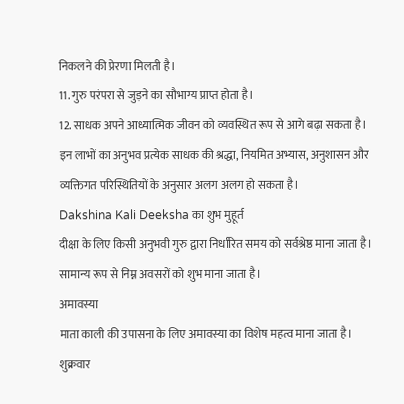निकलने की प्रेरणा मिलती है।
11. गुरु परंपरा से जुड़ने का सौभाग्य प्राप्त होता है।
12. साधक अपने आध्यात्मिक जीवन को व्यवस्थित रूप से आगे बढ़ा सकता है।
इन लाभों का अनुभव प्रत्येक साधक की श्रद्धा, नियमित अभ्यास, अनुशासन और व्यक्तिगत परिस्थितियों के अनुसार अलग अलग हो सकता है।
Dakshina Kali Deeksha का शुभ मुहूर्त
दीक्षा के लिए किसी अनुभवी गुरु द्वारा निर्धारित समय को सर्वश्रेष्ठ माना जाता है। सामान्य रूप से निम्न अवसरों को शुभ माना जाता है।
अमावस्या
माता काली की उपासना के लिए अमावस्या का विशेष महत्व माना जाता है।
शुक्रवार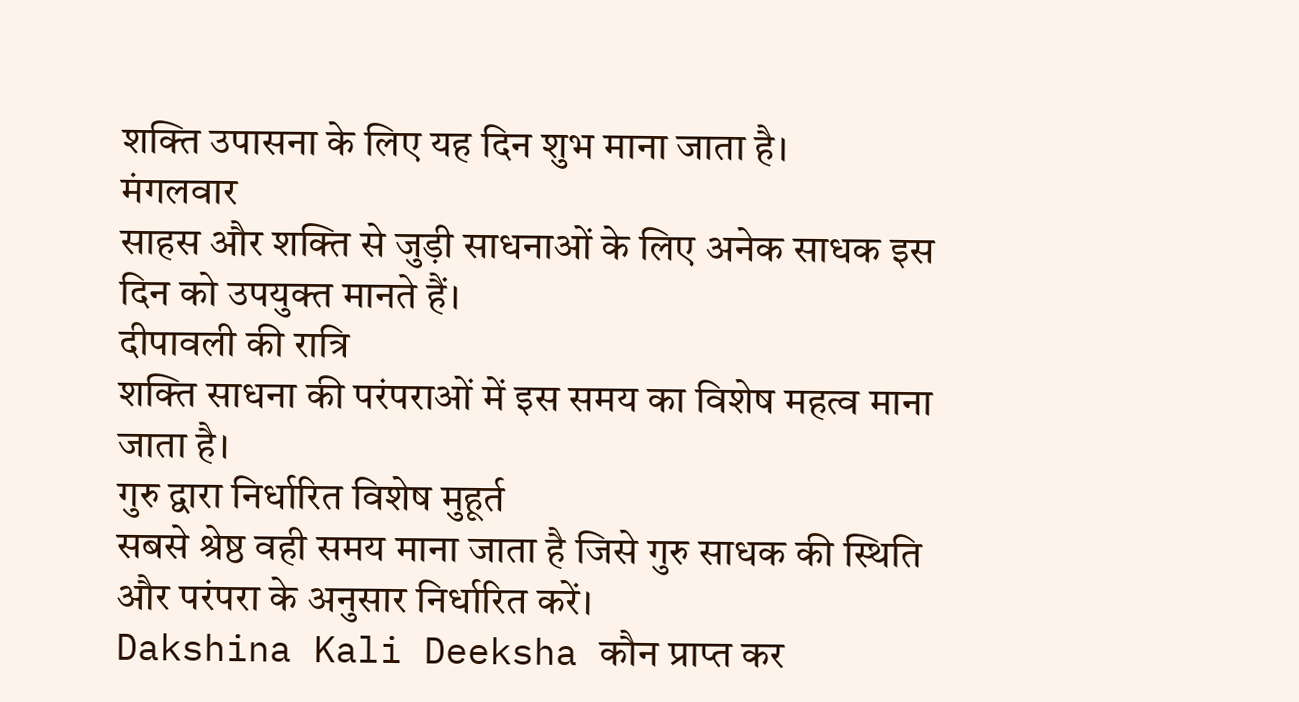शक्ति उपासना के लिए यह दिन शुभ माना जाता है।
मंगलवार
साहस और शक्ति से जुड़ी साधनाओं के लिए अनेक साधक इस दिन को उपयुक्त मानते हैं।
दीपावली की रात्रि
शक्ति साधना की परंपराओं में इस समय का विशेष महत्व माना जाता है।
गुरु द्वारा निर्धारित विशेष मुहूर्त
सबसे श्रेष्ठ वही समय माना जाता है जिसे गुरु साधक की स्थिति और परंपरा के अनुसार निर्धारित करें।
Dakshina Kali Deeksha कौन प्राप्त कर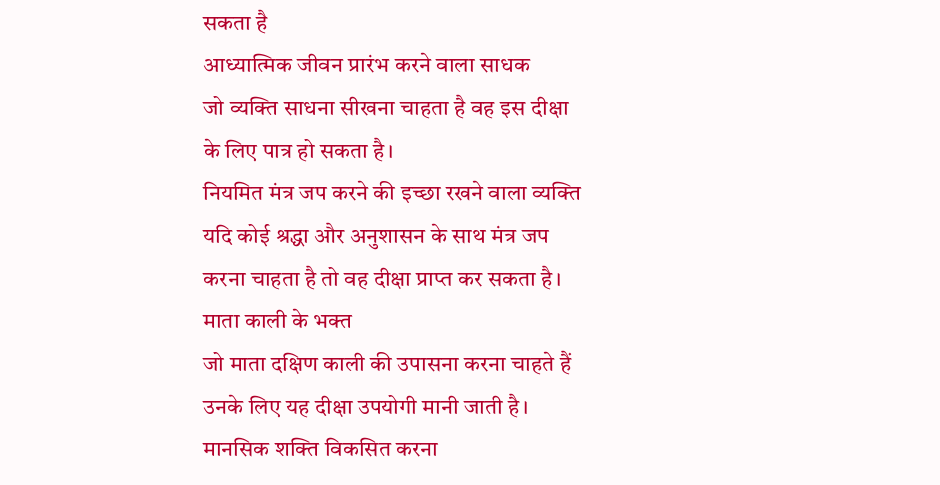सकता है
आध्यात्मिक जीवन प्रारंभ करने वाला साधक
जो व्यक्ति साधना सीखना चाहता है वह इस दीक्षा के लिए पात्र हो सकता है।
नियमित मंत्र जप करने की इच्छा रखने वाला व्यक्ति
यदि कोई श्रद्धा और अनुशासन के साथ मंत्र जप करना चाहता है तो वह दीक्षा प्राप्त कर सकता है।
माता काली के भक्त
जो माता दक्षिण काली की उपासना करना चाहते हैं उनके लिए यह दीक्षा उपयोगी मानी जाती है।
मानसिक शक्ति विकसित करना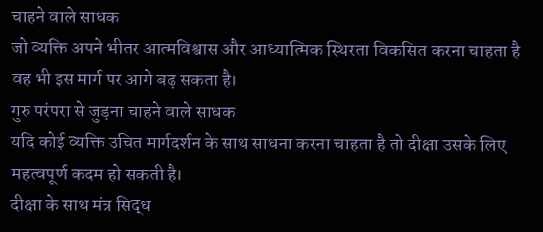चाहने वाले साधक
जो व्यक्ति अपने भीतर आत्मविश्वास और आध्यात्मिक स्थिरता विकसित करना चाहता है वह भी इस मार्ग पर आगे बढ़ सकता है।
गुरु परंपरा से जुड़ना चाहने वाले साधक
यदि कोई व्यक्ति उचित मार्गदर्शन के साथ साधना करना चाहता है तो दीक्षा उसके लिए महत्वपूर्ण कदम हो सकती है।
दीक्षा के साथ मंत्र सिद्ध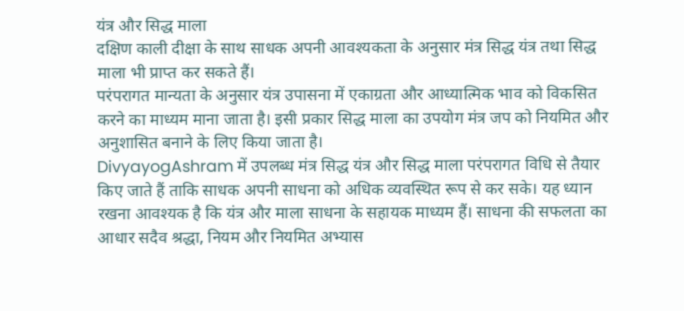यंत्र और सिद्ध माला
दक्षिण काली दीक्षा के साथ साधक अपनी आवश्यकता के अनुसार मंत्र सिद्ध यंत्र तथा सिद्ध माला भी प्राप्त कर सकते हैं।
परंपरागत मान्यता के अनुसार यंत्र उपासना में एकाग्रता और आध्यात्मिक भाव को विकसित करने का माध्यम माना जाता है। इसी प्रकार सिद्ध माला का उपयोग मंत्र जप को नियमित और अनुशासित बनाने के लिए किया जाता है।
DivyayogAshram में उपलब्ध मंत्र सिद्ध यंत्र और सिद्ध माला परंपरागत विधि से तैयार किए जाते हैं ताकि साधक अपनी साधना को अधिक व्यवस्थित रूप से कर सके। यह ध्यान रखना आवश्यक है कि यंत्र और माला साधना के सहायक माध्यम हैं। साधना की सफलता का आधार सदैव श्रद्धा, नियम और नियमित अभ्यास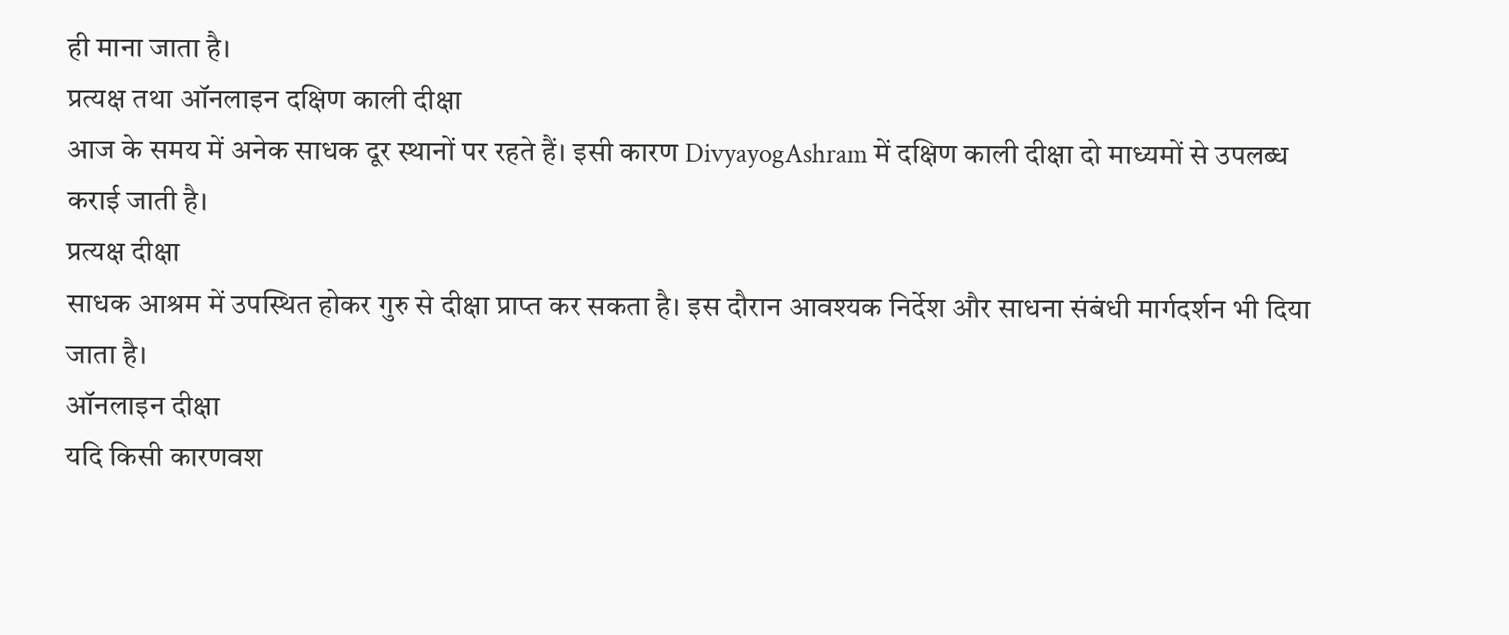ही माना जाता है।
प्रत्यक्ष तथा ऑनलाइन दक्षिण काली दीक्षा
आज के समय में अनेक साधक दूर स्थानों पर रहते हैं। इसी कारण DivyayogAshram में दक्षिण काली दीक्षा दो माध्यमों से उपलब्ध कराई जाती है।
प्रत्यक्ष दीक्षा
साधक आश्रम में उपस्थित होकर गुरु से दीक्षा प्राप्त कर सकता है। इस दौरान आवश्यक निर्देश और साधना संबंधी मार्गदर्शन भी दिया जाता है।
ऑनलाइन दीक्षा
यदि किसी कारणवश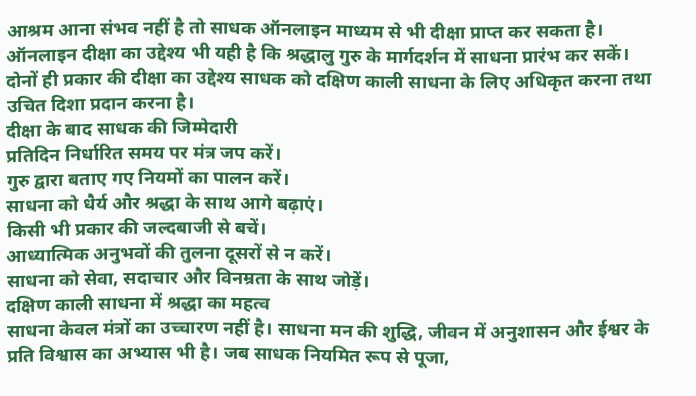आश्रम आना संभव नहीं है तो साधक ऑनलाइन माध्यम से भी दीक्षा प्राप्त कर सकता है। ऑनलाइन दीक्षा का उद्देश्य भी यही है कि श्रद्धालु गुरु के मार्गदर्शन में साधना प्रारंभ कर सकें।
दोनों ही प्रकार की दीक्षा का उद्देश्य साधक को दक्षिण काली साधना के लिए अधिकृत करना तथा उचित दिशा प्रदान करना है।
दीक्षा के बाद साधक की जिम्मेदारी
प्रतिदिन निर्धारित समय पर मंत्र जप करें।
गुरु द्वारा बताए गए नियमों का पालन करें।
साधना को धैर्य और श्रद्धा के साथ आगे बढ़ाएं।
किसी भी प्रकार की जल्दबाजी से बचें।
आध्यात्मिक अनुभवों की तुलना दूसरों से न करें।
साधना को सेवा, सदाचार और विनम्रता के साथ जोड़ें।
दक्षिण काली साधना में श्रद्धा का महत्व
साधना केवल मंत्रों का उच्चारण नहीं है। साधना मन की शुद्धि, जीवन में अनुशासन और ईश्वर के प्रति विश्वास का अभ्यास भी है। जब साधक नियमित रूप से पूजा,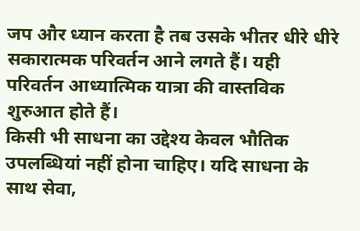जप और ध्यान करता है तब उसके भीतर धीरे धीरे सकारात्मक परिवर्तन आने लगते हैं। यही परिवर्तन आध्यात्मिक यात्रा की वास्तविक शुरुआत होते हैं।
किसी भी साधना का उद्देश्य केवल भौतिक उपलब्धियां नहीं होना चाहिए। यदि साधना के साथ सेवा,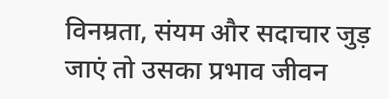विनम्रता, संयम और सदाचार जुड़ जाएं तो उसका प्रभाव जीवन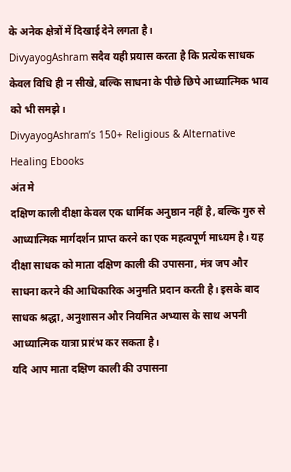के अनेक क्षेत्रों में दिखाई देने लगता है।
DivyayogAshram सदैव यही प्रयास करता है कि प्रत्येक साधक केवल विधि ही न सीखे, बल्कि साधना के पीछे छिपे आध्यात्मिक भाव को भी समझे।
DivyayogAshram’s 150+ Religious & Alternative Healing Ebooks
अंत मे
दक्षिण काली दीक्षा केवल एक धार्मिक अनुष्ठान नहीं है, बल्कि गुरु से आध्यात्मिक मार्गदर्शन प्राप्त करने का एक महत्वपूर्ण माध्यम है। यह दीक्षा साधक को माता दक्षिण काली की उपासना, मंत्र जप और साधना करने की आधिकारिक अनुमति प्रदान करती है। इसके बाद साधक श्रद्धा, अनुशासन और नियमित अभ्यास के साथ अपनी आध्यात्मिक यात्रा प्रारंभ कर सकता है।
यदि आप माता दक्षिण काली की उपासना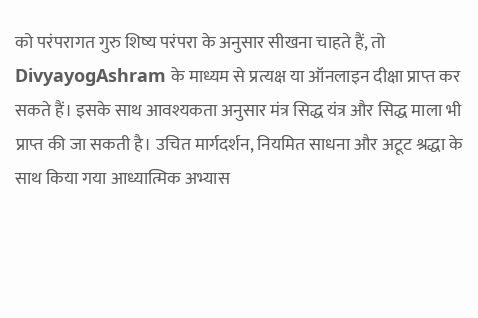को परंपरागत गुरु शिष्य परंपरा के अनुसार सीखना चाहते हैं, तो DivyayogAshram के माध्यम से प्रत्यक्ष या ऑनलाइन दीक्षा प्राप्त कर सकते हैं। इसके साथ आवश्यकता अनुसार मंत्र सिद्ध यंत्र और सिद्ध माला भी प्राप्त की जा सकती है। उचित मार्गदर्शन, नियमित साधना और अटूट श्रद्धा के साथ किया गया आध्यात्मिक अभ्यास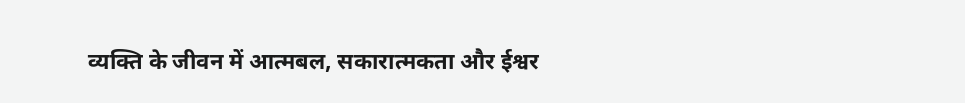व्यक्ति के जीवन में आत्मबल, सकारात्मकता और ईश्वर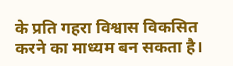के प्रति गहरा विश्वास विकसित करने का माध्यम बन सकता है।